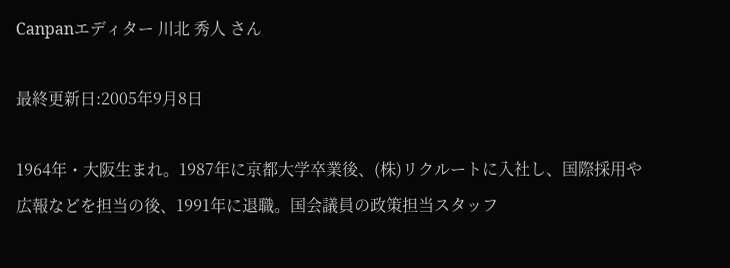Canpanエディター 川北 秀人 さん

最終更新日:2005年9月8日

1964年・大阪生まれ。1987年に京都大学卒業後、(株)リクルートに入社し、国際採用や広報などを担当の後、1991年に退職。国会議員の政策担当スタッフ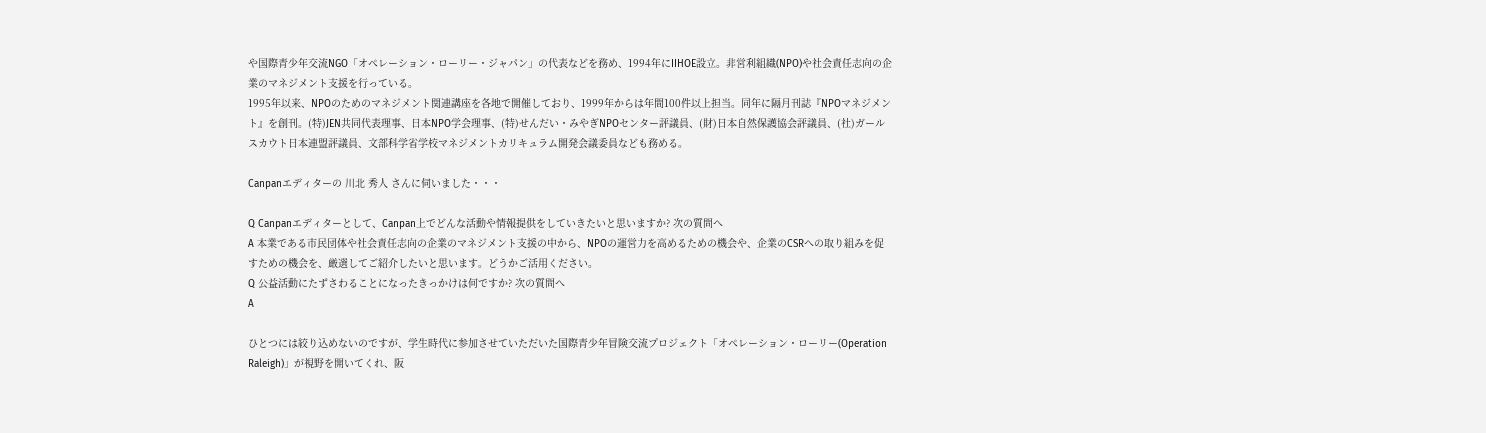や国際青少年交流NGO「オペレーション・ローリー・ジャパン」の代表などを務め、1994年にIIHOE設立。非営利組織(NPO)や社会責任志向の企業のマネジメント支援を行っている。
1995年以来、NPOのためのマネジメント関連講座を各地で開催しており、1999年からは年間100件以上担当。同年に隔月刊誌『NPOマネジメント』を創刊。(特)JEN共同代表理事、日本NPO学会理事、(特)せんだい・みやぎNPOセンター評議員、(財)日本自然保護協会評議員、(社)ガールスカウト日本連盟評議員、文部科学省学校マネジメントカリキュラム開発会議委員なども務める。

Canpanエディターの 川北 秀人 さんに伺いました・・・

Q Canpanエディターとして、Canpan上でどんな活動や情報提供をしていきたいと思いますか? 次の質問へ
A 本業である市民団体や社会責任志向の企業のマネジメント支援の中から、NPOの運営力を高めるための機会や、企業のCSRへの取り組みを促すための機会を、厳選してご紹介したいと思います。どうかご活用ください。
Q 公益活動にたずさわることになったきっかけは何ですか? 次の質問へ
A

ひとつには絞り込めないのですが、学生時代に参加させていただいた国際青少年冒険交流プロジェクト「オペレーション・ローリー(Operation Raleigh)」が視野を開いてくれ、阪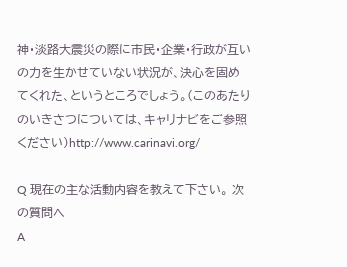神・淡路大震災の際に市民・企業・行政が互いの力を生かせていない状況が、決心を固めてくれた、というところでしょう。(このあたりのいきさつについては、キャリナビをご参照ください)http://www.carinavi.org/

Q 現在の主な活動内容を教えて下さい。 次の質問へ
A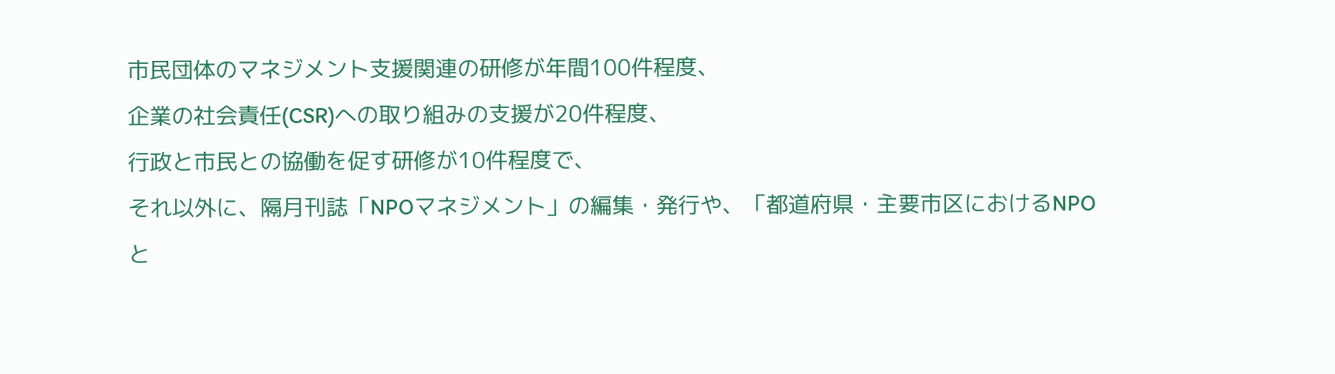市民団体のマネジメント支援関連の研修が年間100件程度、
企業の社会責任(CSR)への取り組みの支援が20件程度、
行政と市民との協働を促す研修が10件程度で、
それ以外に、隔月刊誌「NPOマネジメント」の編集・発行や、「都道府県・主要市区におけるNPOと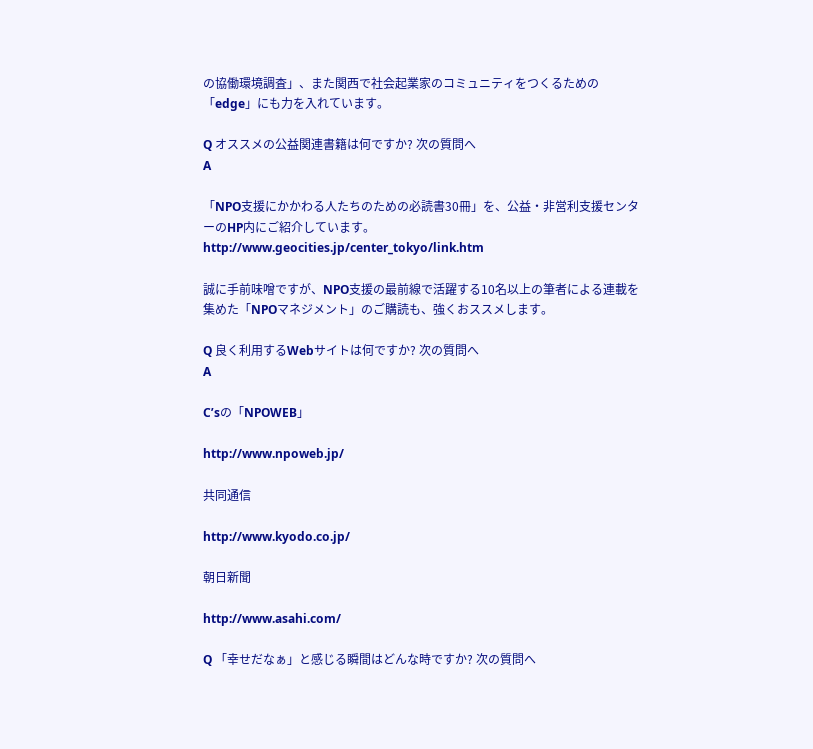の協働環境調査」、また関西で社会起業家のコミュニティをつくるための「edge」にも力を入れています。

Q オススメの公益関連書籍は何ですか? 次の質問へ
A

「NPO支援にかかわる人たちのための必読書30冊」を、公益・非営利支援センターのHP内にご紹介しています。
http://www.geocities.jp/center_tokyo/link.htm

誠に手前味噌ですが、NPO支援の最前線で活躍する10名以上の筆者による連載を集めた「NPOマネジメント」のご購読も、強くおススメします。

Q 良く利用するWebサイトは何ですか? 次の質問へ
A

C’sの「NPOWEB」

http://www.npoweb.jp/

共同通信

http://www.kyodo.co.jp/

朝日新聞

http://www.asahi.com/

Q 「幸せだなぁ」と感じる瞬間はどんな時ですか? 次の質問へ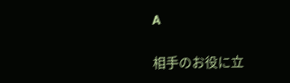A

相手のお役に立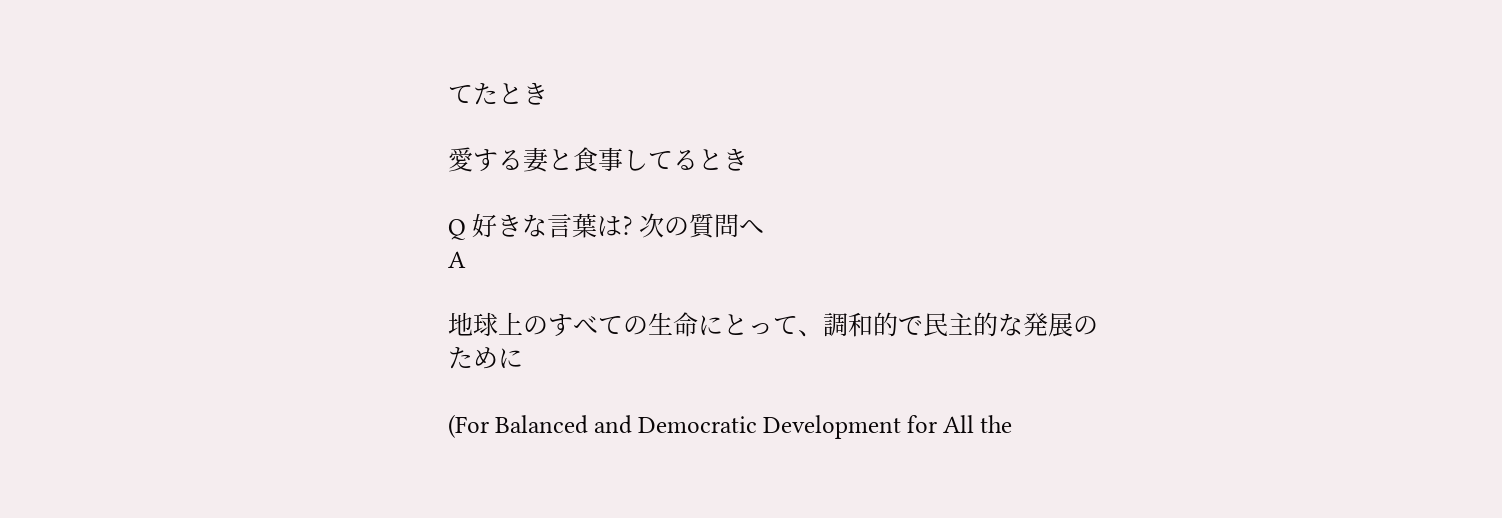てたとき

愛する妻と食事してるとき

Q 好きな言葉は? 次の質問へ
A

地球上のすべての生命にとって、調和的で民主的な発展のために

(For Balanced and Democratic Development for All the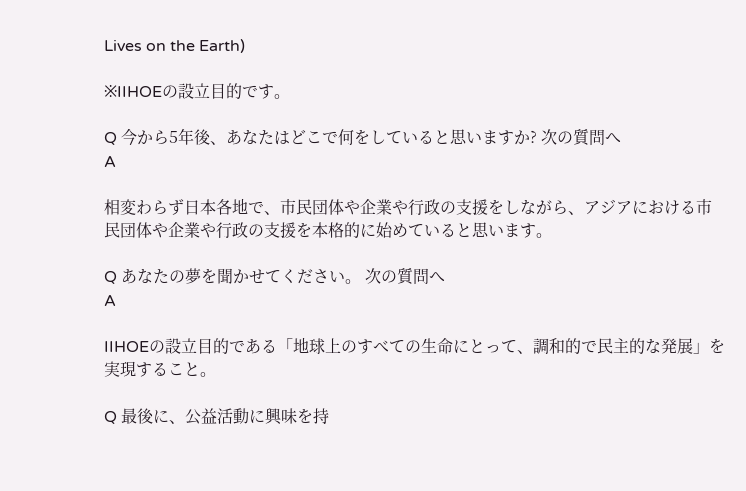Lives on the Earth)

※IIHOEの設立目的です。

Q 今から5年後、あなたはどこで何をしていると思いますか? 次の質問へ
A

相変わらず日本各地で、市民団体や企業や行政の支援をしながら、アジアにおける市民団体や企業や行政の支援を本格的に始めていると思います。

Q あなたの夢を聞かせてください。 次の質問へ
A

IIHOEの設立目的である「地球上のすべての生命にとって、調和的で民主的な発展」を実現すること。

Q 最後に、公益活動に興味を持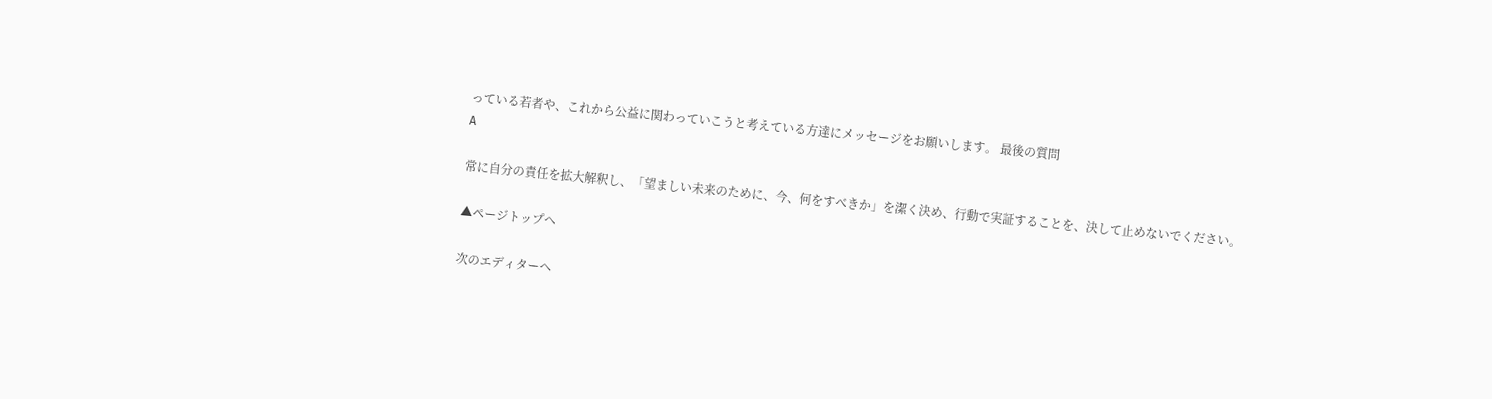っている若者や、これから公益に関わっていこうと考えている方達にメッセージをお願いします。 最後の質問
A

常に自分の責任を拡大解釈し、「望ましい未来のために、今、何をすべきか」を潔く決め、行動で実証することを、決して止めないでください。

▲ページトップへ

次のエディターへ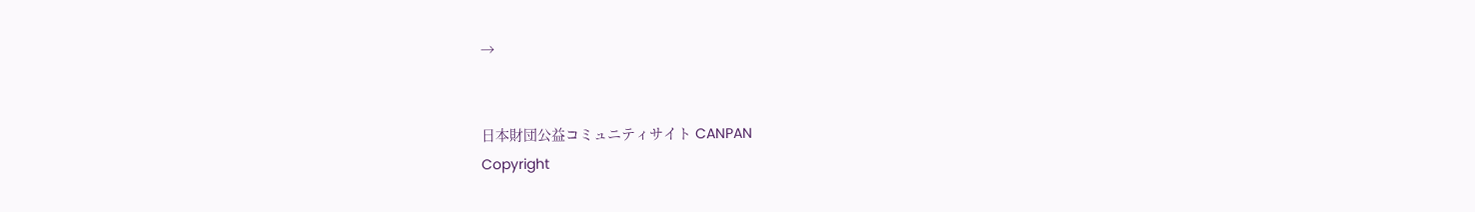→


日本財団公益コミュニティサイト CANPAN
Copyright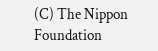(C) The Nippon Foundation